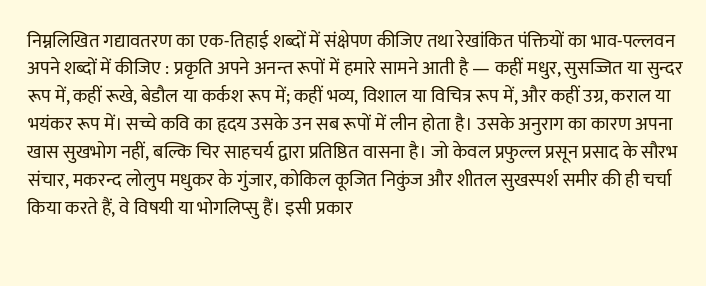निम्नलिखित गद्यावतरण का एक-तिहाई शब्दों में संक्षेपण कीजिए तथा रेखांकित पंक्तियों का भाव-पल्लवन अपने शब्दों में कीजिए : प्रकृति अपने अनन्त रूपों में हमारे सामने आती है — कहीं मधुर, सुसज्जित या सुन्दर रूप में, कहीं रूखे, बेडौल या कर्कश रूप में; कहीं भव्य, विशाल या विचित्र रूप में, और कहीं उग्र, कराल या भयंकर रूप में। सच्चे कवि का हृदय उसके उन सब रूपों में लीन होता है। उसके अनुराग का कारण अपना खास सुखभोग नहीं, बल्कि चिर साहचर्य द्वारा प्रतिष्ठित वासना है। जो केवल प्रफुल्ल प्रसून प्रसाद के सौरभ संचार, मकरन्द लोलुप मधुकर के गुंजार, कोकिल कूजित निकुंज और शीतल सुखस्पर्श समीर की ही चर्चा किया करते हैं, वे विषयी या भोगलिप्सु हैं। इसी प्रकार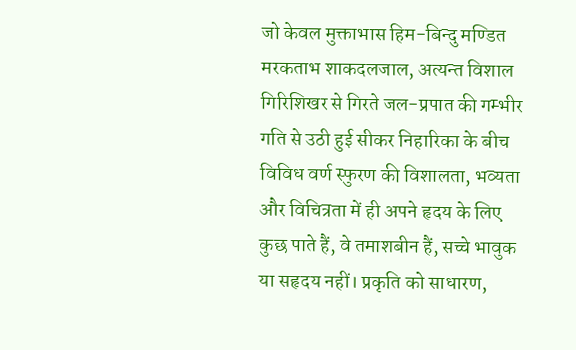जो केवल मुक्ताभास हिम-बिन्दु मण्डित मरकताभ शाकदलजाल, अत्यन्त विशाल गिरिशिखर से गिरते जल-प्रपात की गम्भीर गति से उठी हुई सीकर निहारिका के बीच विविध वर्ण स्फुरण की विशालता, भव्यता और विचित्रता में ही अपने हृदय के लिए कुछ पाते हैं, वे तमाशबीन हैं, सच्चे भावुक या सहृदय नहीं। प्रकृति को साधारण,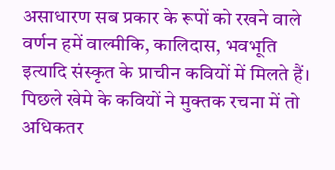असाधारण सब प्रकार के रूपों को रखने वाले वर्णन हमें वाल्मीकि, कालिदास, भवभूति इत्यादि संस्कृत के प्राचीन कवियों में मिलते हैं। पिछले खेमे के कवियों ने मुक्तक रचना में तो अधिकतर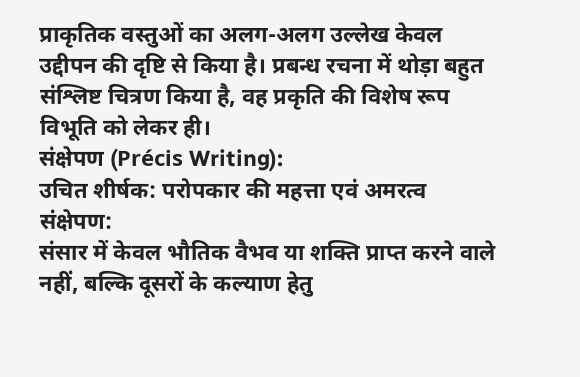प्राकृतिक वस्तुओं का अलग-अलग उल्लेख केवल उद्दीपन की दृष्टि से किया है। प्रबन्ध रचना में थोड़ा बहुत संश्लिष्ट चित्रण किया है, वह प्रकृति की विशेष रूप विभूति को लेकर ही।
संक्षेपण (Précis Writing):
उचित शीर्षक: परोपकार की महत्ता एवं अमरत्व
संक्षेपण:
संसार में केवल भौतिक वैभव या शक्ति प्राप्त करने वाले नहीं, बल्कि दूसरों के कल्याण हेतु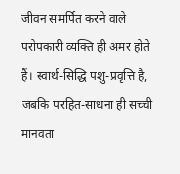जीवन समर्पित करने वाले परोपकारी व्यक्ति ही अमर होते हैं। स्वार्थ-सिद्धि पशु-प्रवृत्ति है, जबकि परहित-साधना ही सच्ची मानवता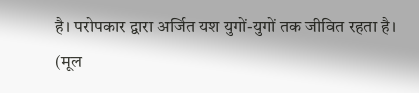है। परोपकार द्वारा अर्जित यश युगों-युगों तक जीवित रहता है।
(मूल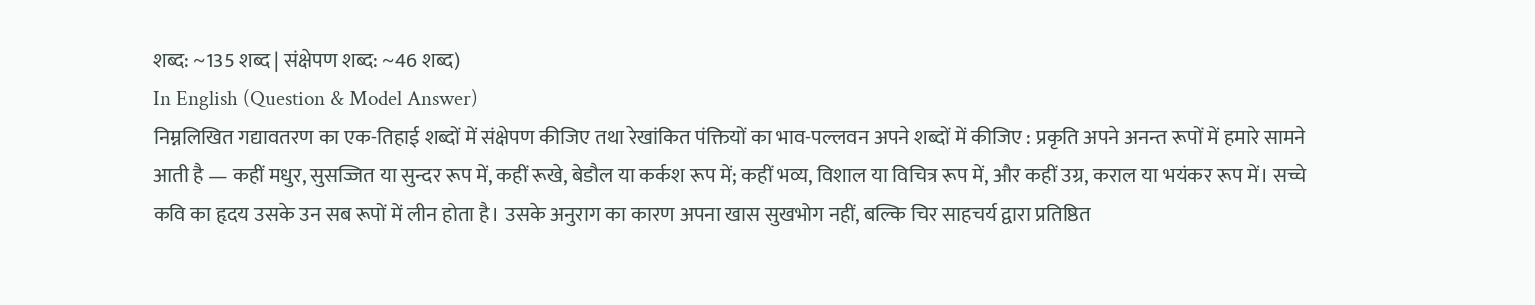शब्द: ~135 शब्द | संक्षेपण शब्द: ~46 शब्द)
In English (Question & Model Answer)
निम्नलिखित गद्यावतरण का एक-तिहाई शब्दों में संक्षेपण कीजिए तथा रेखांकित पंक्तियों का भाव-पल्लवन अपने शब्दों में कीजिए : प्रकृति अपने अनन्त रूपों में हमारे सामने आती है — कहीं मधुर, सुसज्जित या सुन्दर रूप में, कहीं रूखे, बेडौल या कर्कश रूप में; कहीं भव्य, विशाल या विचित्र रूप में, और कहीं उग्र, कराल या भयंकर रूप में। सच्चे कवि का हृदय उसके उन सब रूपों में लीन होता है। उसके अनुराग का कारण अपना खास सुखभोग नहीं, बल्कि चिर साहचर्य द्वारा प्रतिष्ठित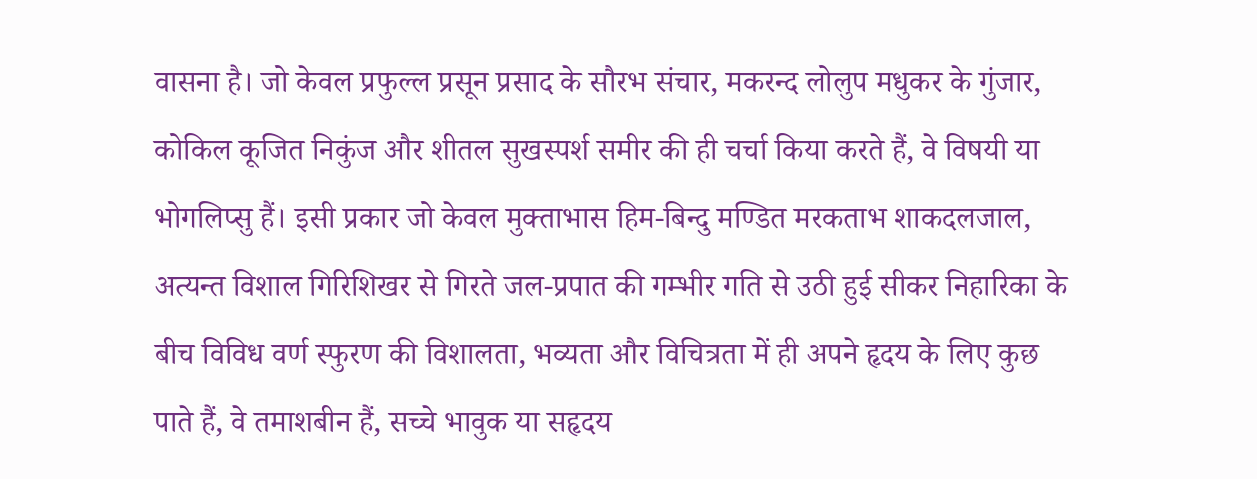वासना है। जो केवल प्रफुल्ल प्रसून प्रसाद के सौरभ संचार, मकरन्द लोलुप मधुकर के गुंजार, कोकिल कूजित निकुंज और शीतल सुखस्पर्श समीर की ही चर्चा किया करते हैं, वे विषयी या भोगलिप्सु हैं। इसी प्रकार जो केवल मुक्ताभास हिम-बिन्दु मण्डित मरकताभ शाकदलजाल, अत्यन्त विशाल गिरिशिखर से गिरते जल-प्रपात की गम्भीर गति से उठी हुई सीकर निहारिका के बीच विविध वर्ण स्फुरण की विशालता, भव्यता और विचित्रता में ही अपने हृदय के लिए कुछ पाते हैं, वे तमाशबीन हैं, सच्चे भावुक या सहृदय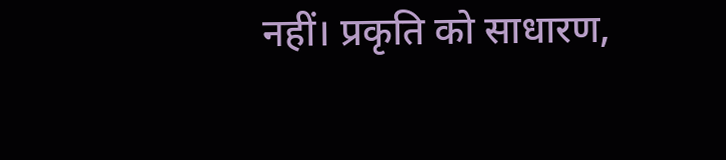नहीं। प्रकृति को साधारण,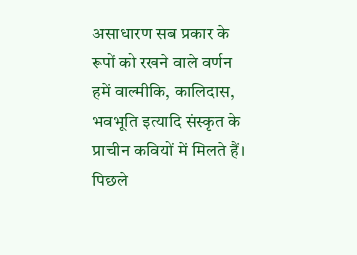असाधारण सब प्रकार के रूपों को रखने वाले वर्णन हमें वाल्मीकि, कालिदास, भवभूति इत्यादि संस्कृत के प्राचीन कवियों में मिलते हैं। पिछले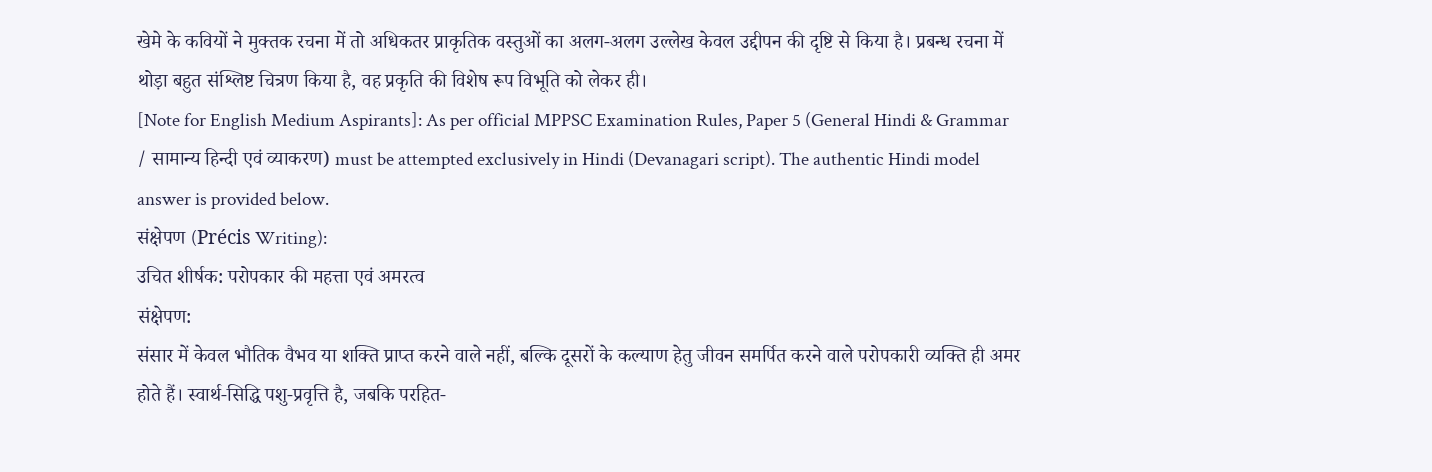खेमे के कवियों ने मुक्तक रचना में तो अधिकतर प्राकृतिक वस्तुओं का अलग-अलग उल्लेख केवल उद्दीपन की दृष्टि से किया है। प्रबन्ध रचना में थोड़ा बहुत संश्लिष्ट चित्रण किया है, वह प्रकृति की विशेष रूप विभूति को लेकर ही।
[Note for English Medium Aspirants]: As per official MPPSC Examination Rules, Paper 5 (General Hindi & Grammar / सामान्य हिन्दी एवं व्याकरण) must be attempted exclusively in Hindi (Devanagari script). The authentic Hindi model answer is provided below.
संक्षेपण (Précis Writing):
उचित शीर्षक: परोपकार की महत्ता एवं अमरत्व
संक्षेपण:
संसार में केवल भौतिक वैभव या शक्ति प्राप्त करने वाले नहीं, बल्कि दूसरों के कल्याण हेतु जीवन समर्पित करने वाले परोपकारी व्यक्ति ही अमर होते हैं। स्वार्थ-सिद्धि पशु-प्रवृत्ति है, जबकि परहित-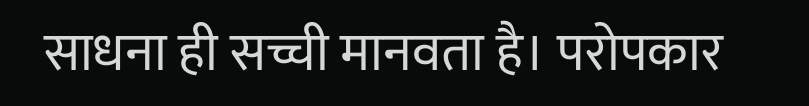साधना ही सच्ची मानवता है। परोपकार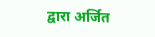द्वारा अर्जित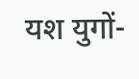यश युगों-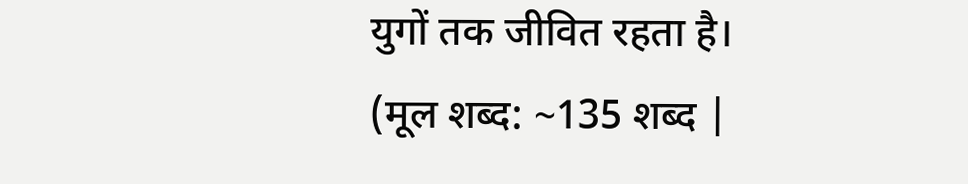युगों तक जीवित रहता है।
(मूल शब्द: ~135 शब्द |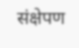संक्षेपण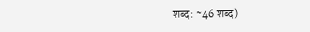शब्द: ~46 शब्द)